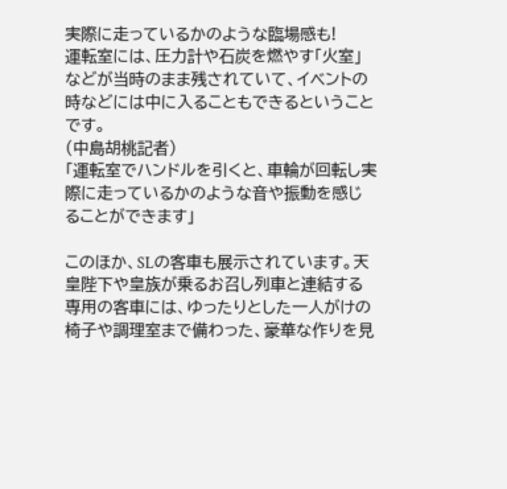実際に走っているかのような臨場感も!
運転室には、圧力計や石炭を燃やす「火室」などが当時のまま残されていて、イベントの時などには中に入ることもできるということです。
(中島胡桃記者)
「運転室でハンドルを引くと、車輪が回転し実際に走っているかのような音や振動を感じることができます」

このほか、SLの客車も展示されています。天皇陛下や皇族が乗るお召し列車と連結する専用の客車には、ゆったりとした一人がけの椅子や調理室まで備わった、豪華な作りを見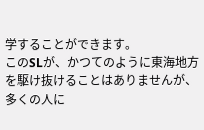学することができます。
このSLが、かつてのように東海地方を駆け抜けることはありませんが、多くの人に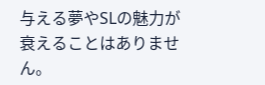与える夢やSLの魅力が衰えることはありません。